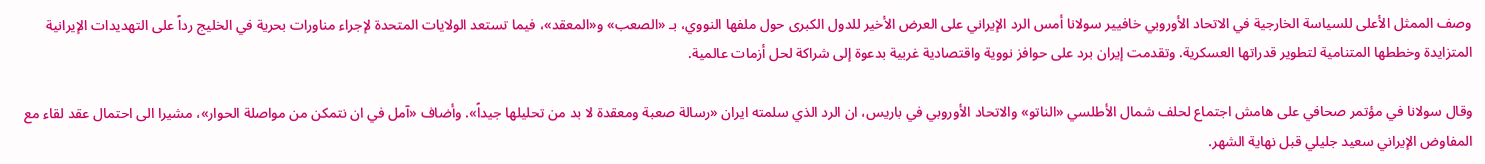وصف الممثل الأعلى للسياسة الخارجية في الاتحاد الأوروبي خافيير سولانا أمس الرد الإيراني على العرض الأخير للدول الكبرى حول ملفها النووي، بـ «الصعب» و«المعقد»، فيما تستعد الولايات المتحدة لإجراء مناورات بحرية في الخليج رداً على التهديدات الإيرانية المتزايدة وخططها المتنامية لتطوير قدراتها العسكرية. وتقدمت إيران برد على حوافز نووية واقتصادية غربية بدعوة إلى شراكة لحل أزمات عالمية.

وقال سولانا في مؤتمر صحافي على هامش اجتماع لحلف شمال الأطلسي «الناتو» والاتحاد الأوروبي في باريس، ان الرد الذي سلمته ايران «رسالة صعبة ومعقدة لا بد من تحليلها جيداً». وأضاف «آمل في ان نتمكن من مواصلة الحوار»، مشيرا الى احتمال عقد لقاء مع المفاوض الإيراني سعيد جليلي قبل نهاية الشهر.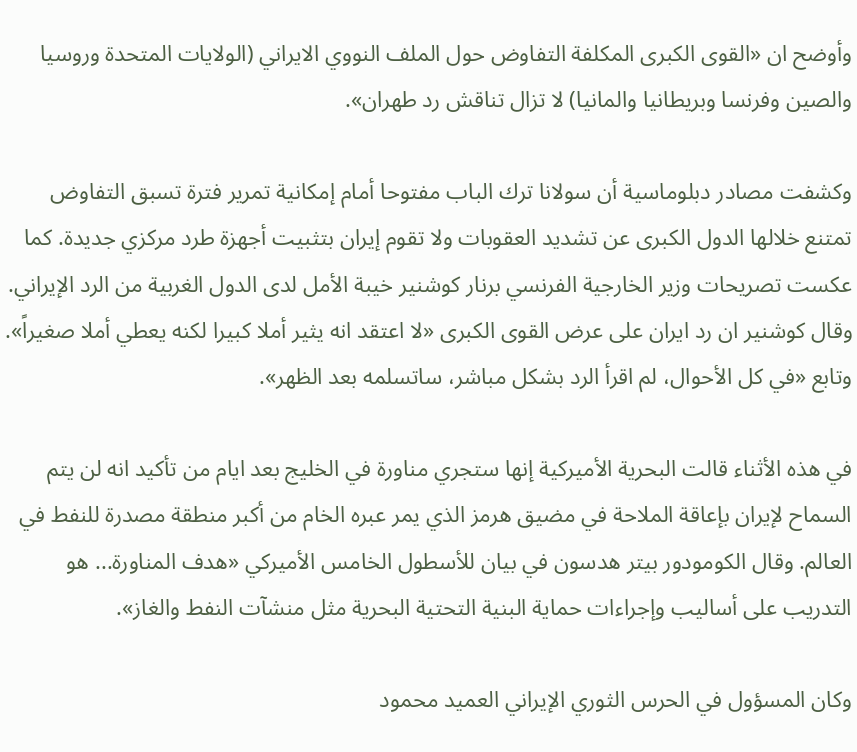وأوضح ان «القوى الكبرى المكلفة التفاوض حول الملف النووي الايراني (الولايات المتحدة وروسيا والصين وفرنسا وبريطانيا والمانيا) لا تزال تناقش رد طهران».

وكشفت مصادر دبلوماسية أن سولانا ترك الباب مفتوحا أمام إمكانية تمرير فترة تسبق التفاوض تمتنع خلالها الدول الكبرى عن تشديد العقوبات ولا تقوم إيران بتثبيت أجهزة طرد مركزي جديدة. كما عكست تصريحات وزير الخارجية الفرنسي برنار كوشنير خيبة الأمل لدى الدول الغربية من الرد الإيراني. وقال كوشنير ان رد ايران على عرض القوى الكبرى «لا اعتقد انه يثير أملا كبيرا لكنه يعطي أملا صغيراً». وتابع «في كل الأحوال، لم اقرأ الرد بشكل مباشر، ساتسلمه بعد الظهر».

في هذه الأثناء قالت البحرية الأميركية إنها ستجري مناورة في الخليج بعد ايام من تأكيد انه لن يتم السماح لإيران بإعاقة الملاحة في مضيق هرمز الذي يمر عبره الخام من أكبر منطقة مصدرة للنفط في العالم. وقال الكومودور بيتر هدسون في بيان للأسطول الخامس الأميركي «هدف المناورة... هو التدريب على أساليب وإجراءات حماية البنية التحتية البحرية مثل منشآت النفط والغاز».

وكان المسؤول في الحرس الثوري الإيراني العميد محمود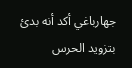جهارباغي أكد أنه بدئ بتزويد الحرس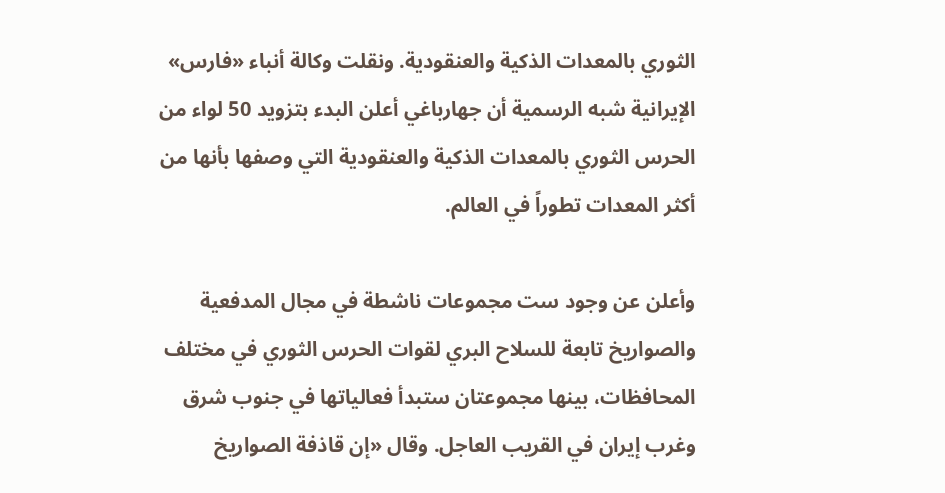الثوري بالمعدات الذكية والعنقودية. ونقلت وكالة أنباء «فارس» الإيرانية شبه الرسمية أن جهارباغي أعلن البدء بتزويد 50 لواء من الحرس الثوري بالمعدات الذكية والعنقودية التي وصفها بأنها من أكثر المعدات تطوراً في العالم.

وأعلن عن وجود ست مجموعات ناشطة في مجال المدفعية والصواريخ تابعة للسلاح البري لقوات الحرس الثوري في مختلف المحافظات، بينها مجموعتان ستبدأ فعالياتها في جنوب شرق وغرب إيران في القريب العاجل. وقال «إن قاذفة الصواريخ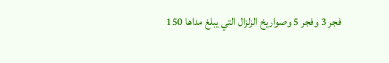فجر 3 وفجر 5 وصواريخ الزلزال التي يبلغ مداها 150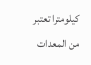كيلومترا تعتبر من المعدات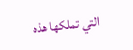التي تملكها هذه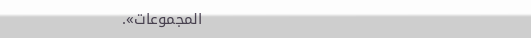المجموعات».